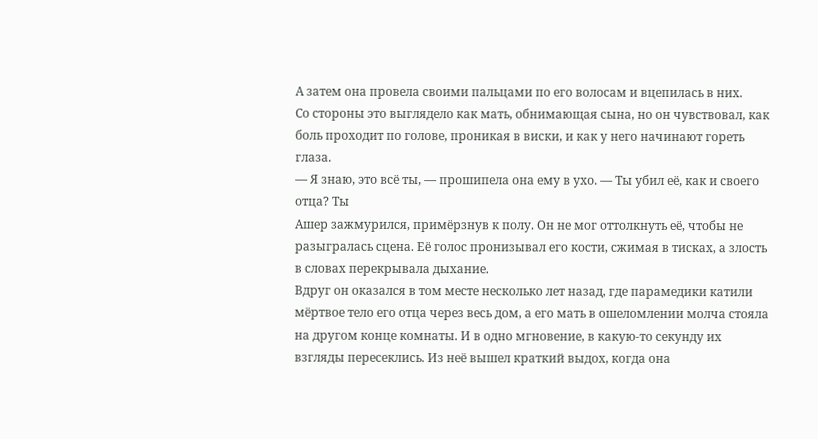А затем она провела своими пальцами по его волосам и вцепилась в них.
Со стороны это выглядело как мать, обнимающая сына, но он чувствовал, как боль проходит по голове, проникая в виски, и как у него начинают гореть глаза.
— Я знаю, это всё ты, — прошипела она ему в ухо. — Ты убил её, как и своего отца? Ты
Ашер зажмурился, примёрзнув к полу. Он не мог оттолкнуть её, чтобы не разыгралась сцена. Её голос пронизывал его кости, сжимая в тисках, а злость в словах перекрывала дыхание.
Вдруг он оказался в том месте несколько лет назад, где парамедики катили мёртвое тело его отца через весь дом, а его мать в ошеломлении молча стояла на другом конце комнаты. И в одно мгновение, в какую-то секунду их взгляды пересеклись. Из неё вышел краткий выдох, когда она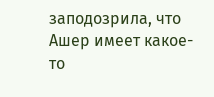заподозрила, что Ашер имеет какое-то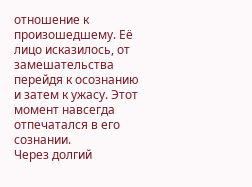отношение к произошедшему. Её лицо исказилось, от замешательства перейдя к осознанию и затем к ужасу. Этот момент навсегда отпечатался в его сознании.
Через долгий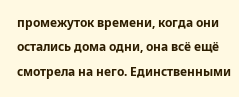промежуток времени, когда они остались дома одни, она всё ещё смотрела на него. Единственными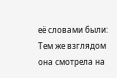её словами были:
Тем же взглядом она смотрела на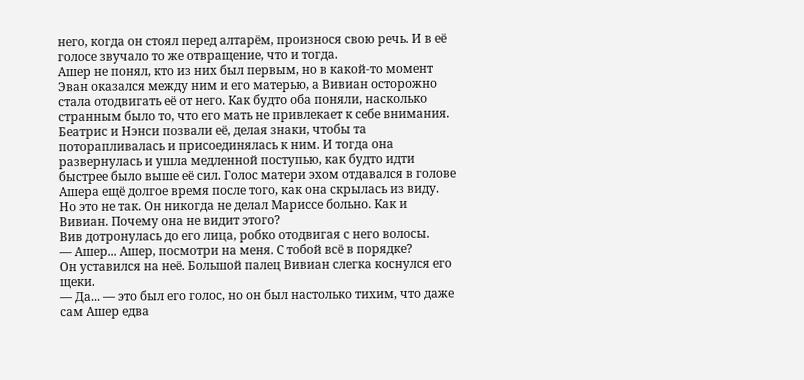него, когда он стоял перед алтарём, произнося свою речь. И в её голосе звучало то же отвращение, что и тогда.
Ашер не понял, кто из них был первым, но в какой-то момент Эван оказался между ним и его матерью, а Вивиан осторожно стала отодвигать её от него. Как будто оба поняли, насколько странным было то, что его мать не привлекает к себе внимания.
Беатрис и Нэнси позвали её, делая знаки, чтобы та поторапливалась и присоединялась к ним. И тогда она развернулась и ушла медленной поступью, как будто идти быстрее было выше её сил. Голос матери эхом отдавался в голове Ашера ещё долгое время после того, как она скрылась из виду.
Но это не так. Он никогда не делал Мариссе больно. Как и Вивиан. Почему она не видит этого?
Вив дотронулась до его лица, робко отодвигая с него волосы.
— Ашер... Ашер, посмотри на меня. С тобой всё в порядке?
Он уставился на неё. Большой палец Вивиан слегка коснулся его щеки.
— Да... — это был его голос, но он был настолько тихим, что даже сам Ашер едва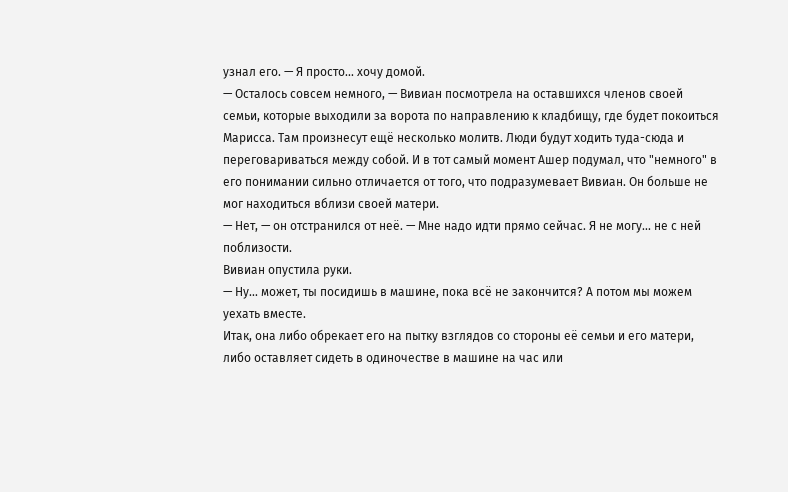узнал его. — Я просто... хочу домой.
— Осталось совсем немного, — Вивиан посмотрела на оставшихся членов своей семьи, которые выходили за ворота по направлению к кладбищу, где будет покоиться Марисса. Там произнесут ещё несколько молитв. Люди будут ходить туда-сюда и переговариваться между собой. И в тот самый момент Ашер подумал, что "немного" в его понимании сильно отличается от того, что подразумевает Вивиан. Он больше не мог находиться вблизи своей матери.
— Нет, — он отстранился от неё. — Мне надо идти прямо сейчас. Я не могу... не с ней поблизости.
Вивиан опустила руки.
— Ну... может, ты посидишь в машине, пока всё не закончится? А потом мы можем уехать вместе.
Итак, она либо обрекает его на пытку взглядов со стороны её семьи и его матери, либо оставляет сидеть в одиночестве в машине на час или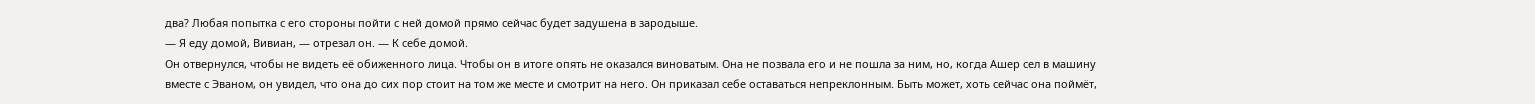два? Любая попытка с его стороны пойти с ней домой прямо сейчас будет задушена в зародыше.
— Я еду домой, Вивиан, — отрезал он. — К себе домой.
Он отвернулся, чтобы не видеть её обиженного лица. Чтобы он в итоге опять не оказался виноватым. Она не позвала его и не пошла за ним, но, когда Ашер сел в машину вместе с Эваном, он увидел, что она до сих пор стоит на том же месте и смотрит на него. Он приказал себе оставаться непреклонным. Быть может, хоть сейчас она поймёт,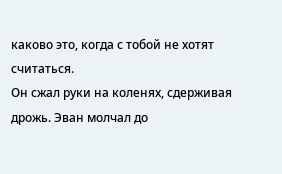каково это, когда с тобой не хотят считаться.
Он сжал руки на коленях, сдерживая дрожь. Эван молчал до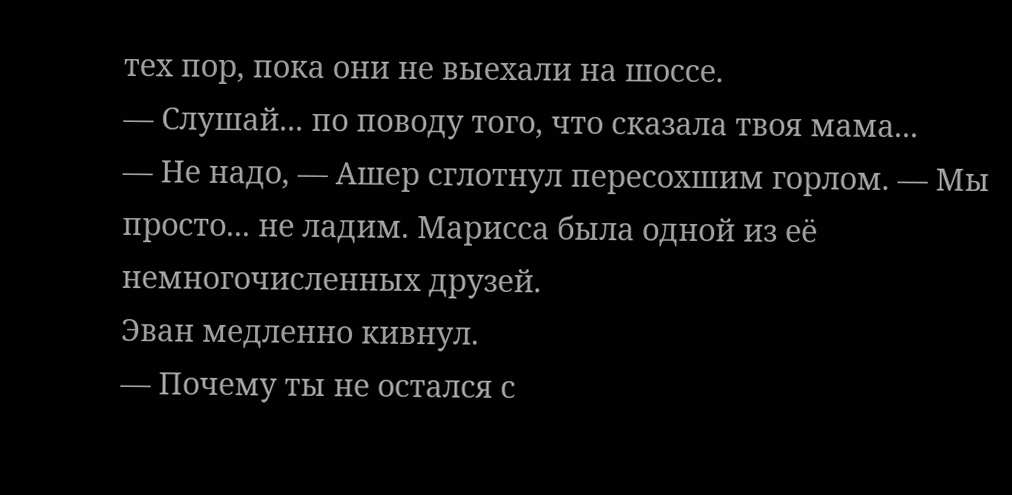тех пор, пока они не выехали на шоссе.
— Слушай... по поводу того, что сказала твоя мама...
— Не надо, — Ашер сглотнул пересохшим горлом. — Мы просто... не ладим. Марисса была одной из её немногочисленных друзей.
Эван медленно кивнул.
— Почему ты не остался с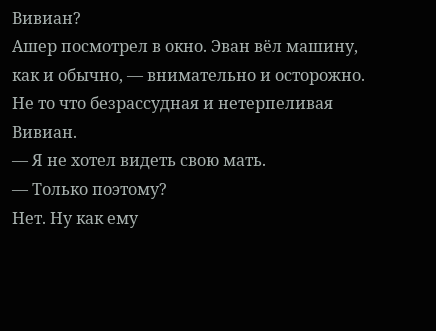Вивиан?
Ашер посмотрел в окно. Эван вёл машину, как и обычно, — внимательно и осторожно. Не то что безрассудная и нетерпеливая Вивиан.
— Я не хотел видеть свою мать.
— Только поэтому?
Нет. Ну как ему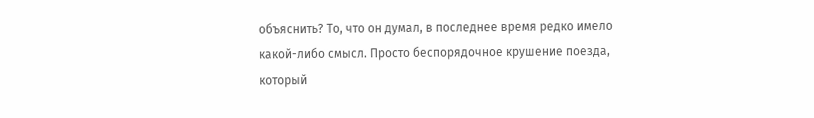объяснить? То, что он думал, в последнее время редко имело какой-либо смысл. Просто беспорядочное крушение поезда, который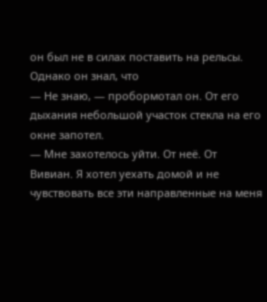он был не в силах поставить на рельсы. Однако он знал, что
— Не знаю, — пробормотал он. От его дыхания небольшой участок стекла на его окне запотел.
— Мне захотелось уйти. От неё. От Вивиан. Я хотел уехать домой и не чувствовать все эти направленные на меня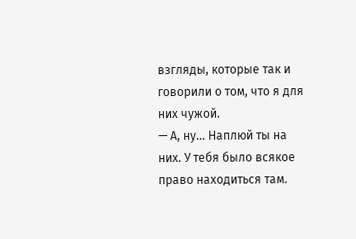взгляды, которые так и говорили о том, что я для них чужой.
— А, ну... Наплюй ты на них. У тебя было всякое право находиться там.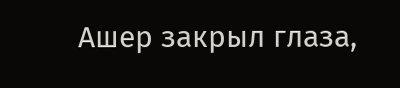Ашер закрыл глаза,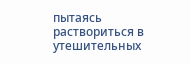пытаясь раствориться в утешительных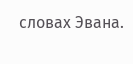словах Эвана.